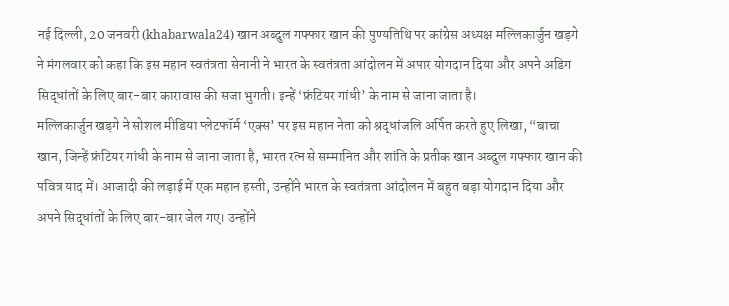नई दिल्ली, 20 जनवरी (khabarwala24) खान अब्दुल गफ्फार खान की पुण्यतिथि पर कांग्रेस अध्यक्ष मल्लिकार्जुन खड़गे ने मंगलवार को कहा कि इस महान स्वतंत्रता सेनानी ने भारत के स्वतंत्रता आंदोलन में अपार योगदान दिया और अपने अडिग सिद्धांतों के लिए बार-बार कारावास की सजा भुगती। इन्हें ‘फ्रंटियर गांधी’ के नाम से जाना जाता है।
मल्लिकार्जुन खड़गे ने सोशल मीडिया प्लेटफॉर्म ‘एक्स’ पर इस महान नेता को श्रद्धांजलि अर्पित करते हुए लिखा, “बाचा खान, जिन्हें फ्रंटियर गांधी के नाम से जाना जाता है, भारत रत्न से सम्मानित और शांति के प्रतीक खान अब्दुल गफ्फार खान की पवित्र याद में। आजादी की लड़ाई में एक महान हस्ती, उन्होंने भारत के स्वतंत्रता आंदोलन में बहुत बड़ा योगदान दिया और अपने सिद्धांतों के लिए बार-बार जेल गए। उन्होंने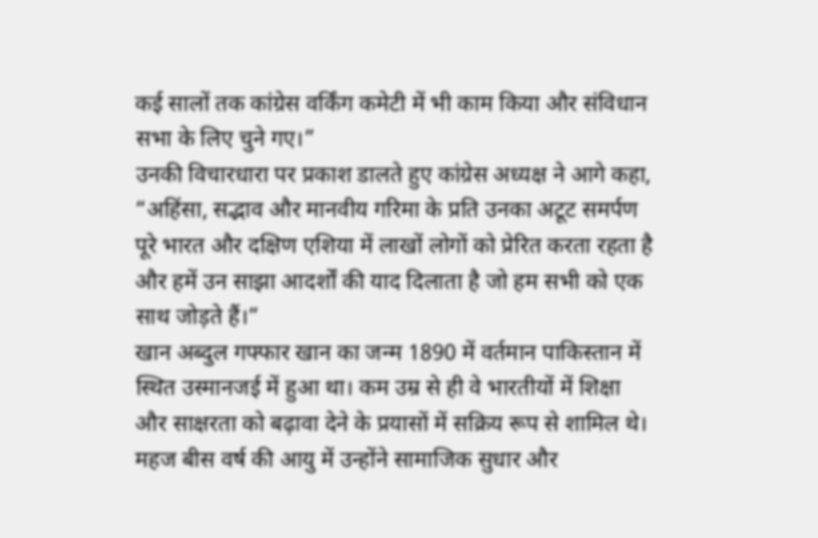कई सालों तक कांग्रेस वर्किंग कमेटी में भी काम किया और संविधान सभा के लिए चुने गए।”
उनकी विचारधारा पर प्रकाश डालते हुए कांग्रेस अध्यक्ष ने आगे कहा, “अहिंसा, सद्भाव और मानवीय गरिमा के प्रति उनका अटूट समर्पण पूरे भारत और दक्षिण एशिया में लाखों लोगों को प्रेरित करता रहता है और हमें उन साझा आदर्शों की याद दिलाता है जो हम सभी को एक साथ जोड़ते हैं।”
खान अब्दुल गफ्फार खान का जन्म 1890 में वर्तमान पाकिस्तान में स्थित उस्मानजई में हुआ था। कम उम्र से ही वे भारतीयों में शिक्षा और साक्षरता को बढ़ावा देने के प्रयासों में सक्रिय रूप से शामिल थे। महज बीस वर्ष की आयु में उन्होंने सामाजिक सुधार और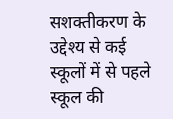सशक्तीकरण के उद्देश्य से कई स्कूलों में से पहले स्कूल की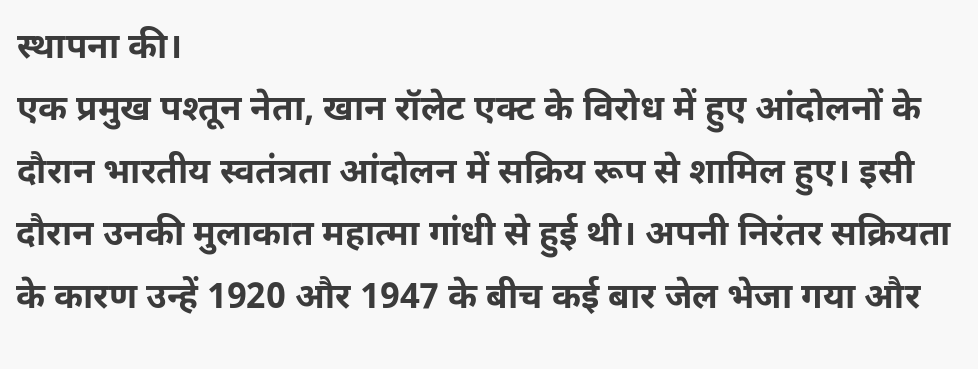स्थापना की।
एक प्रमुख पश्तून नेता, खान रॉलेट एक्ट के विरोध में हुए आंदोलनों के दौरान भारतीय स्वतंत्रता आंदोलन में सक्रिय रूप से शामिल हुए। इसी दौरान उनकी मुलाकात महात्मा गांधी से हुई थी। अपनी निरंतर सक्रियता के कारण उन्हें 1920 और 1947 के बीच कई बार जेल भेजा गया और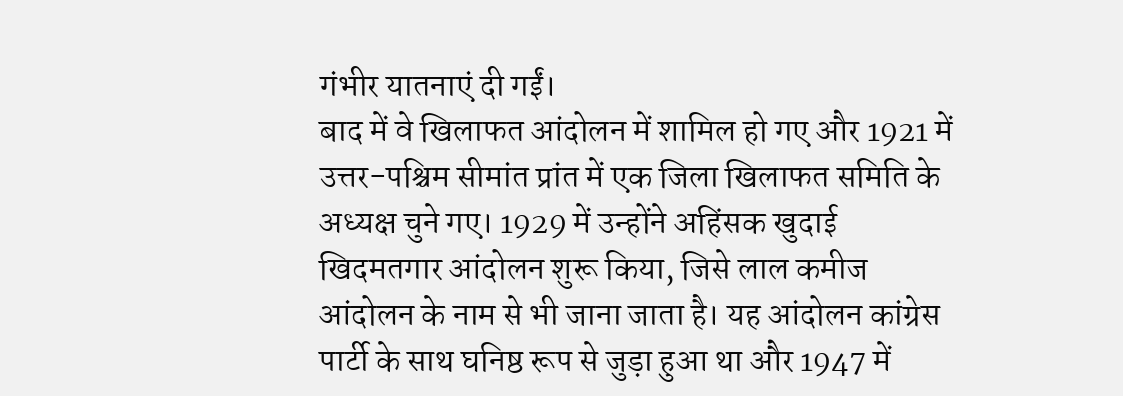गंभीर यातनाएं दी गईं।
बाद में वे खिलाफत आंदोलन में शामिल हो गए और 1921 में उत्तर-पश्चिम सीमांत प्रांत में एक जिला खिलाफत समिति के अध्यक्ष चुने गए। 1929 में उन्होंने अहिंसक खुदाई खिदमतगार आंदोलन शुरू किया, जिसे लाल कमीज आंदोलन के नाम से भी जाना जाता है। यह आंदोलन कांग्रेस पार्टी के साथ घनिष्ठ रूप से जुड़ा हुआ था और 1947 में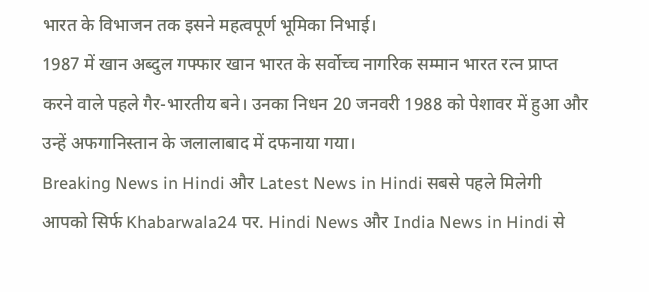भारत के विभाजन तक इसने महत्वपूर्ण भूमिका निभाई।
1987 में खान अब्दुल गफ्फार खान भारत के सर्वोच्च नागरिक सम्मान भारत रत्न प्राप्त करने वाले पहले गैर-भारतीय बने। उनका निधन 20 जनवरी 1988 को पेशावर में हुआ और उन्हें अफगानिस्तान के जलालाबाद में दफनाया गया।
Breaking News in Hindi और Latest News in Hindi सबसे पहले मिलेगी आपको सिर्फ Khabarwala24 पर. Hindi News और India News in Hindi से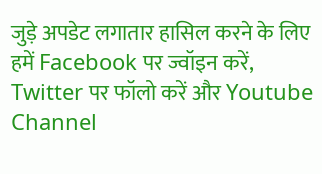जुड़े अपडेट लगातार हासिल करने के लिए हमें Facebook पर ज्वॉइन करें, Twitter पर फॉलो करें और Youtube Channel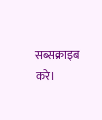सब्सक्राइब करे।